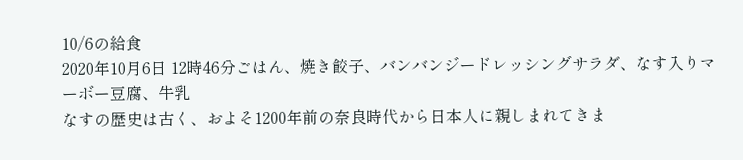10/6の給食
2020年10月6日 12時46分ごはん、焼き餃子、バンバンジードレッシングサラダ、なす入りマーボー豆腐、牛乳
なすの歴史は古く、およそ1200年前の奈良時代から日本人に親しまれてきま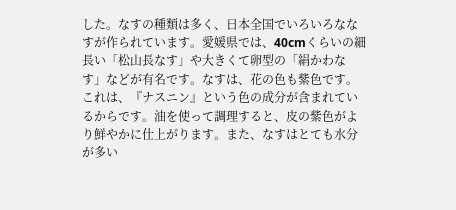した。なすの種類は多く、日本全国でいろいろななすが作られています。愛媛県では、40cmくらいの細長い「松山長なす」や大きくて卵型の「絹かわなす」などが有名です。なすは、花の色も紫色です。これは、『ナスニン』という色の成分が含まれているからです。油を使って調理すると、皮の紫色がより鮮やかに仕上がります。また、なすはとても水分が多い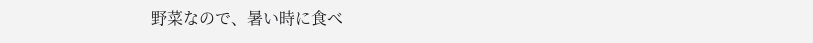野菜なので、暑い時に食べ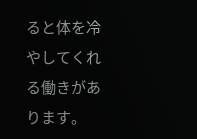ると体を冷やしてくれる働きがあります。